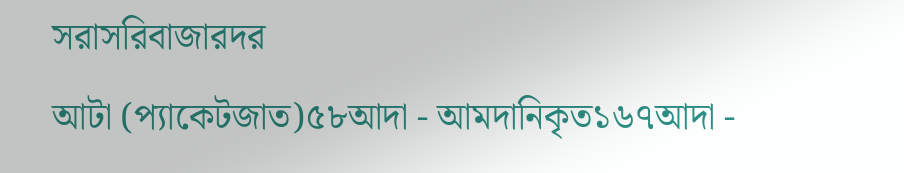সরাসরিবাজারদর
আটা (প্যাকেটজাত)৫৮আদা - আমদানিকৃত১৬৭আদা -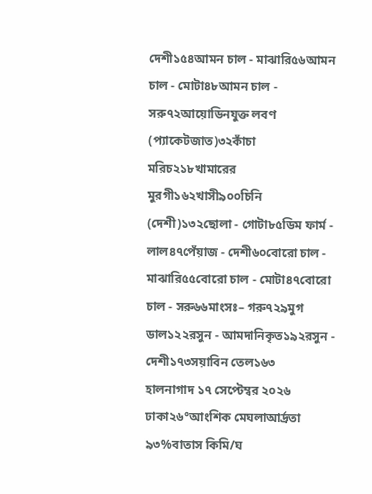দেশী১৫৪আমন চাল - মাঝারি৫৬আমন চাল - মোটা৪৮আমন চাল - সরু৭২আয়োডিনযুক্ত লবণ (প্যাকেটজাত)৩২কাঁচা মরিচ২১৮খামারের মুরগী১৬২খাসী৯০০চিনি (দেশী)১৩২ছোলা - গোটা৮৫ডিম ফার্ম - লাল৪৭পেঁয়াজ - দেশী৬০বোরো চাল - মাঝারি৫৫বোরো চাল - মোটা৪৭বোরো চাল - সরু৬৬মাংসঃ– গরু৭২৯মুগ ডাল১২২রসুন - আমদানিকৃত১৯২রসুন - দেশী১৭৩সয়াবিন তেল১৬৩
হালনাগাদ ১৭ সেপ্টেম্বর ২০২৬
ঢাকা২৬°আংশিক মেঘলাআর্দ্রতা ৯৩%বাতাস কিমি/ঘ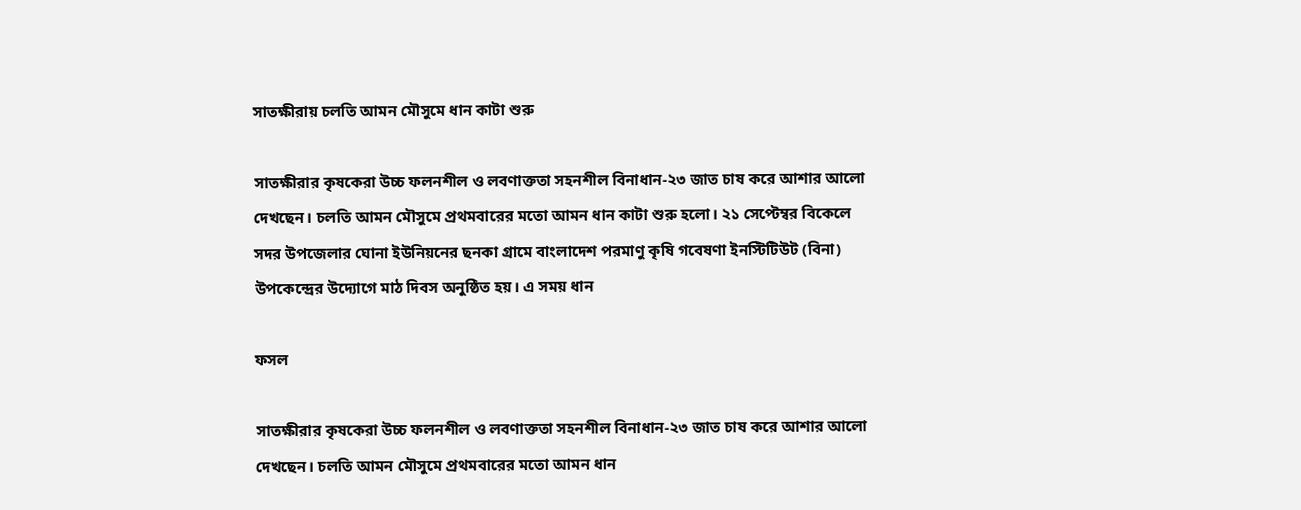সাতক্ষীরায় চলতি আমন মৌসুমে ধান কাটা শুরু

সাতক্ষীরার কৃষকেরা উচ্চ ফলনশীল ও লবণাক্ততা সহনশীল বিনাধান-২৩ জাত চাষ করে আশার আলো দেখছেন। চলতি আমন মৌসুমে প্রথমবারের মতো আমন ধান কাটা শুরু হলো। ২১ সেপ্টেম্বর বিকেলে সদর উপজেলার ঘোনা ইউনিয়নের ছনকা গ্রামে বাংলাদেশ পরমাণু কৃষি গবেষণা ইনস্টিটিউট (বিনা) উপকেন্দ্রের উদ্যোগে মাঠ দিবস অনুষ্ঠিত হয়। এ সময় ধান

ফসল

সাতক্ষীরার কৃষকেরা উচ্চ ফলনশীল ও লবণাক্ততা সহনশীল বিনাধান-২৩ জাত চাষ করে আশার আলো দেখছেন। চলতি আমন মৌসুমে প্রথমবারের মতো আমন ধান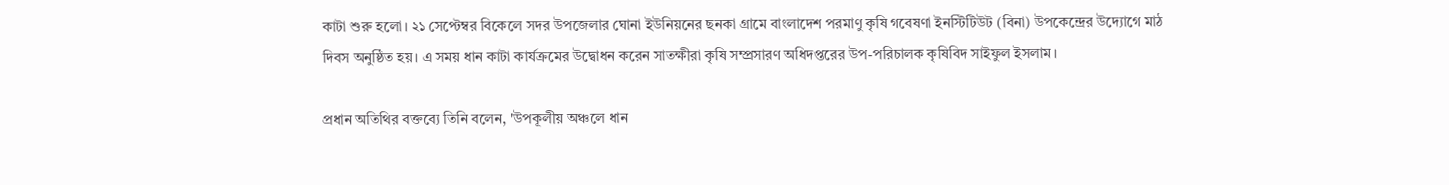কাটা শুরু হলো। ২১ সেপ্টেম্বর বিকেলে সদর উপজেলার ঘোনা ইউনিয়নের ছনকা গ্রামে বাংলাদেশ পরমাণু কৃষি গবেষণা ইনস্টিটিউট (বিনা) উপকেন্দ্রের উদ্যোগে মাঠ দিবস অনুষ্ঠিত হয়। এ সময় ধান কাটা কার্যক্রমের উদ্বোধন করেন সাতক্ষীরা কৃষি সম্প্রসারণ অধিদপ্তরের উপ-পরিচালক কৃষিবিদ সাইফুল ইসলাম।

প্রধান অতিথির বক্তব্যে তিনি বলেন, 'উপকূলীয় অঞ্চলে ধান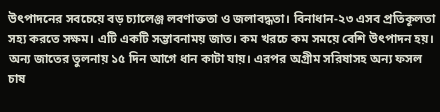উৎপাদনের সবচেয়ে বড় চ্যালেঞ্জ লবণাক্ততা ও জলাবদ্ধতা। বিনাধান-২৩ এসব প্রতিকূলতা সহ্য করতে সক্ষম। এটি একটি সম্ভাবনাময় জাত। কম খরচে কম সময়ে বেশি উৎপাদন হয়। অন্য জাতের তুলনায় ১৫ দিন আগে ধান কাটা যায়। এরপর অগ্রীম সরিষাসহ অন্য ফসল চাষ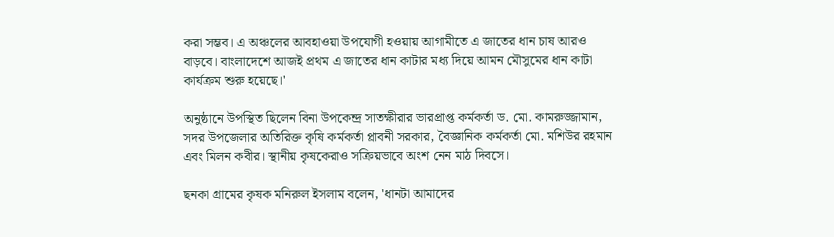করা সম্ভব। এ অঞ্চলের আবহাওয়া উপযোগী হওয়ায় আগামীতে এ জাতের ধান চাষ আরও বাড়বে। বাংলাদেশে আজই প্রথম এ জাতের ধান কাটার মধ্য দিয়ে আমন মৌসুমের ধান কাটা কার্যক্রম শুরু হয়েছে।'

অনুষ্ঠানে উপস্থিত ছিলেন বিনা উপকেন্দ্র সাতক্ষীরার ভারপ্রাপ্ত কর্মকর্তা ড. মো. কামরুজ্জামান, সদর উপজেলার অতিরিক্ত কৃষি কর্মকর্তা প্লাবনী সরকার, বৈজ্ঞানিক কর্মকর্তা মো. মশিউর রহমান এবং মিলন কবীর। স্থানীয় কৃষকেরাও সক্রিয়ভাবে অংশ নেন মাঠ দিবসে।

ছনকা গ্রামের কৃষক মনিরুল ইসলাম বলেন, 'ধানটা আমাদের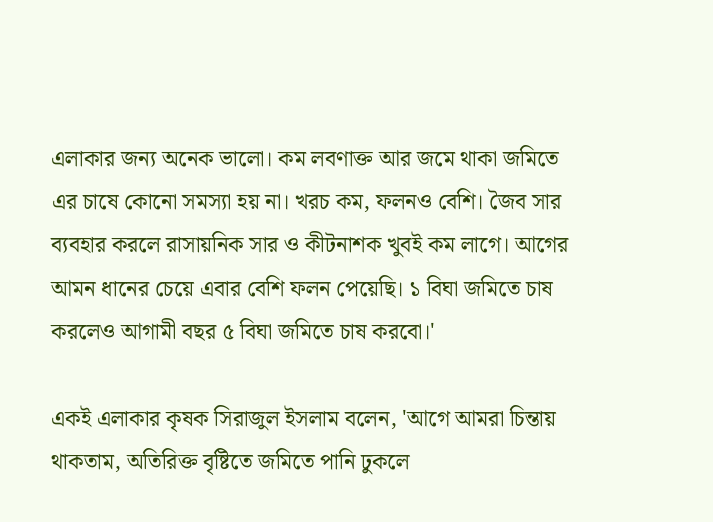এলাকার জন্য অনেক ভালো। কম লবণাক্ত আর জমে থাকা জমিতে এর চাষে কোনো সমস্যা হয় না। খরচ কম, ফলনও বেশি। জৈব সার ব্যবহার করলে রাসায়নিক সার ও কীটনাশক খুবই কম লাগে। আগের আমন ধানের চেয়ে এবার বেশি ফলন পেয়েছি। ১ বিঘা জমিতে চাষ করলেও আগামী বছর ৫ বিঘা জমিতে চাষ করবো।'

একই এলাকার কৃষক সিরাজুল ইসলাম বলেন, 'আগে আমরা চিন্তায় থাকতাম, অতিরিক্ত বৃষ্টিতে জমিতে পানি ঢুকলে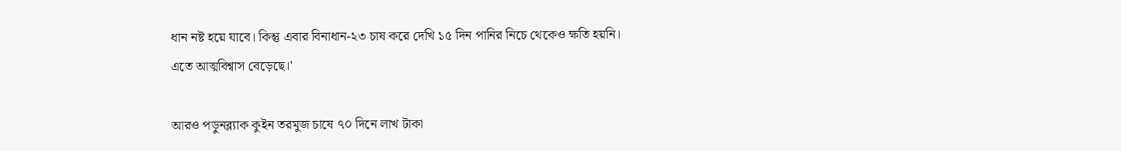ধান নষ্ট হয়ে যাবে। কিন্তু এবার বিনাধান-২৩ চাষ করে দেখি ১৫ দিন পানির নিচে থেকেও ক্ষতি হয়নি। এতে আত্মবিশ্বাস বেড়েছে।'

আরও পড়ুনব্ল্যাক কুইন তরমুজ চাষে ৭০ দিনে লাখ টাকা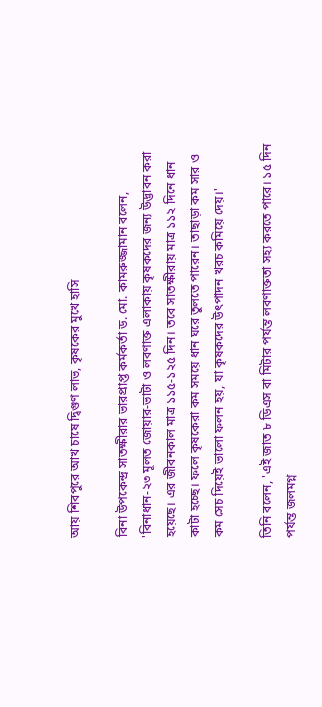আয় শিবপুরে আখ চাষে দ্বিগুণ লাভ, কৃষকের মুখে হাসি

বিনা উপকেন্দ্র সাতক্ষীরার ভারপ্রাপ্ত কর্মকর্তা ড. মো. কামরুজ্জামান বলেন, 'বিনাধান-২৩ মূলত জোয়ার-ভাটা ও লবণাক্ত এলাকায় কৃষকদের জন্য উদ্ভাবন করা হয়েছে। এর জীবনকাল মাত্র ১১৫-১২৫ দিন। তবে সাতক্ষীরায় মাত্র ১১২ দিনে ধান কাটা হচ্ছে। ফলে কৃষকেরা কম সময়ে ধান ঘরে তুলতে পারেন। তাছাড়া কম সার ও কম সেচ দিয়েই ভালো ফলন হয়, যা কৃষকদের উৎপাদন খরচ কমিয়ে দেয়।'

তিনি বলেন, 'এই জাত ৮ ডিএস বা মিটার পর্যন্ত লবণাক্ততা সহ্য করতে পারে। ১৫ দিন পর্যন্ত জলমগ্ন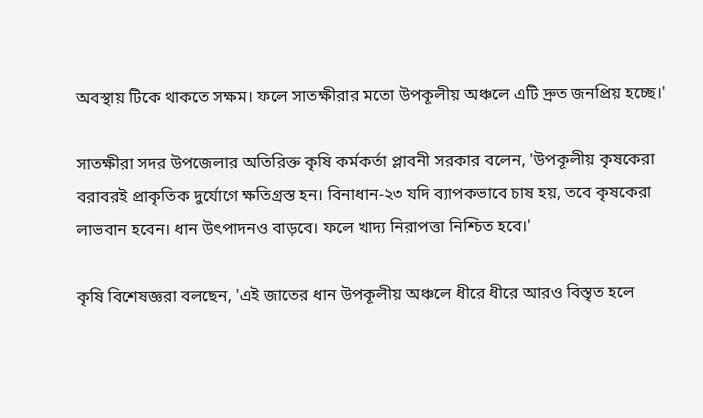অবস্থায় টিকে থাকতে সক্ষম। ফলে সাতক্ষীরার মতো উপকূলীয় অঞ্চলে এটি দ্রুত জনপ্রিয় হচ্ছে।'

সাতক্ষীরা সদর উপজেলার অতিরিক্ত কৃষি কর্মকর্তা প্লাবনী সরকার বলেন, 'উপকূলীয় কৃষকেরা বরাবরই প্রাকৃতিক দুর্যোগে ক্ষতিগ্রস্ত হন। বিনাধান-২৩ যদি ব্যাপকভাবে চাষ হয়, তবে কৃষকেরা লাভবান হবেন। ধান উৎপাদনও বাড়বে। ফলে খাদ্য নিরাপত্তা নিশ্চিত হবে।'

কৃষি বিশেষজ্ঞরা বলছেন, 'এই জাতের ধান উপকূলীয় অঞ্চলে ধীরে ধীরে আরও বিস্তৃত হলে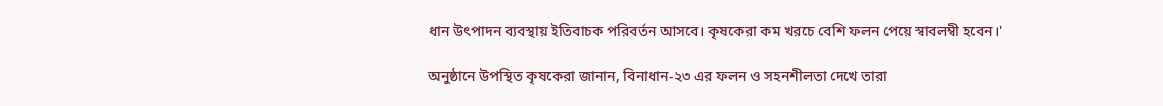ধান উৎপাদন ব্যবস্থায় ইতিবাচক পরিবর্তন আসবে। কৃষকেরা কম খরচে বেশি ফলন পেয়ে স্বাবলম্বী হবেন।'

অনুষ্ঠানে উপস্থিত কৃষকেরা জানান, বিনাধান-২৩ এর ফলন ও সহনশীলতা দেখে তারা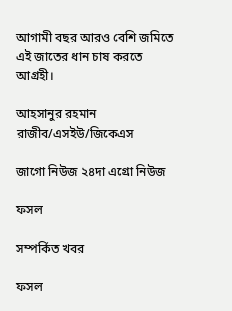আগামী বছর আরও বেশি জমিতে এই জাতের ধান চাষ করতে আগ্রহী।

আহসানুর রহমান রাজীব/এসইউ/জিকেএস

জাগো নিউজ ২৪দা এগ্রো নিউজ

ফসল

সম্পর্কিত খবর

ফসল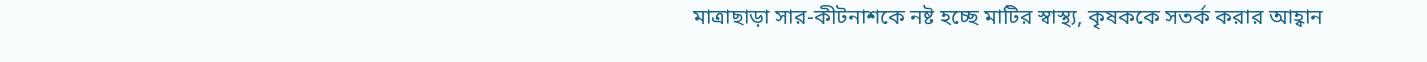মাত্রাছাড়া সার-কীটনাশকে নষ্ট হচ্ছে মাটির স্বাস্থ্য, কৃষককে সতর্ক করার আহ্বান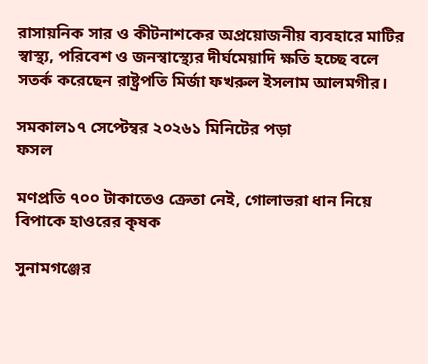রাসায়নিক সার ও কীটনাশকের অপ্রয়োজনীয় ব্যবহারে মাটির স্বাস্থ্য, পরিবেশ ও জনস্বাস্থ্যের দীর্ঘমেয়াদি ক্ষতি হচ্ছে বলে সতর্ক করেছেন রাষ্ট্রপতি মির্জা ফখরুল ইসলাম আলমগীর।

সমকাল১৭ সেপ্টেম্বর ২০২৬১ মিনিটের পড়া
ফসল

মণপ্রতি ৭০০ টাকাতেও ক্রেতা নেই, গোলাভরা ধান নিয়ে বিপাকে হাওরের কৃষক

সুনামগঞ্জের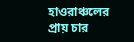হাওরাঞ্চলের প্রায় চার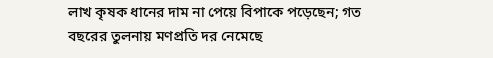লাখ কৃষক ধানের দাম না পেয়ে বিপাকে পড়েছেন; গত বছরের তুলনায় মণপ্রতি দর নেমেছে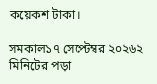কয়েকশ টাকা।

সমকাল১৭ সেপ্টেম্বর ২০২৬২ মিনিটের পড়া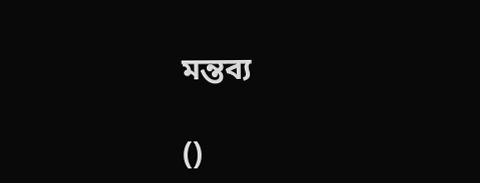মন্তব্য

()